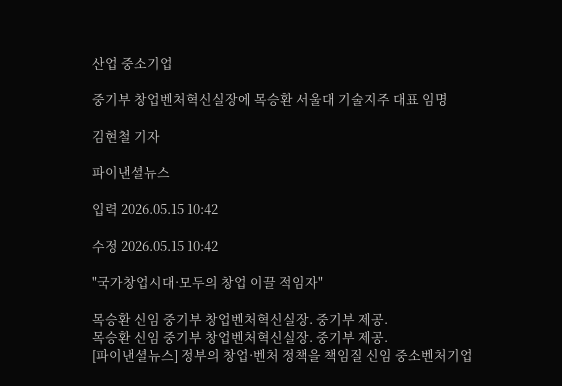산업 중소기업

중기부 창업벤처혁신실장에 목승환 서울대 기술지주 대표 임명

김현철 기자

파이낸셜뉴스

입력 2026.05.15 10:42

수정 2026.05.15 10:42

"국가창업시대·모두의 창업 이끌 적임자"

목승환 신임 중기부 창업벤처혁신실장. 중기부 제공.
목승환 신임 중기부 창업벤처혁신실장. 중기부 제공.
[파이낸셜뉴스] 정부의 창업·벤처 정책을 책임질 신임 중소벤처기업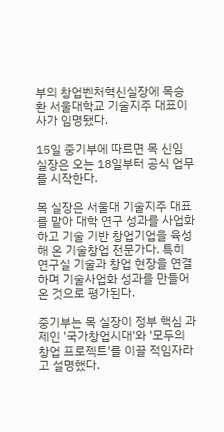부의 창업벤처혁신실장에 목승환 서울대학교 기술지주 대표이사가 임명됐다.

15일 중기부에 따르면 목 신임 실장은 오는 18일부터 공식 업무를 시작한다.

목 실장은 서울대 기술지주 대표를 맡아 대학 연구 성과를 사업화하고 기술 기반 창업기업을 육성해 온 기술창업 전문가다. 특히 연구실 기술과 창업 현장을 연결하며 기술사업화 성과를 만들어 온 것으로 평가된다.

중기부는 목 실장이 정부 핵심 과제인 '국가창업시대'와 '모두의 창업 프로젝트'를 이끌 적임자라고 설명했다.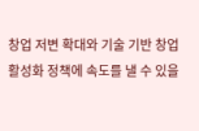창업 저변 확대와 기술 기반 창업 활성화 정책에 속도를 낼 수 있을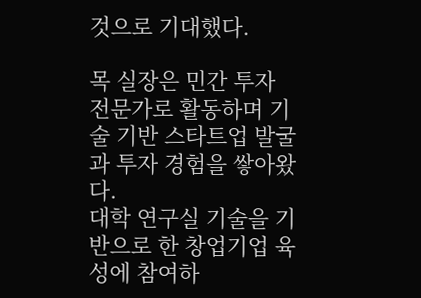것으로 기대했다.

목 실장은 민간 투자 전문가로 활동하며 기술 기반 스타트업 발굴과 투자 경험을 쌓아왔다.
대학 연구실 기술을 기반으로 한 창업기업 육성에 참여하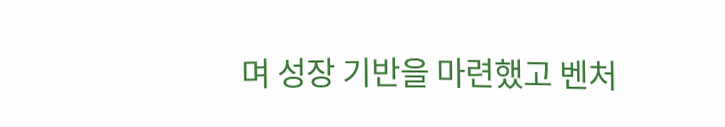며 성장 기반을 마련했고 벤처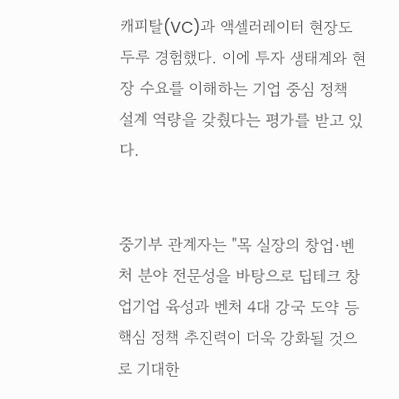캐피탈(VC)과 액셀러레이터 현장도 두루 경험했다. 이에 투자 생태계와 현장 수요를 이해하는 기업 중심 정책 설계 역량을 갖췄다는 평가를 받고 있다.


중기부 관계자는 "목 실장의 창업·벤처 분야 전문성을 바탕으로 딥테크 창업기업 육성과 벤처 4대 강국 도약 등 핵심 정책 추진력이 더욱 강화될 것으로 기대한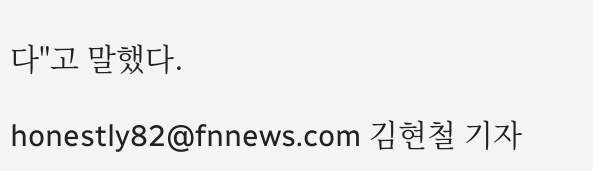다"고 말했다.

honestly82@fnnews.com 김현철 기자